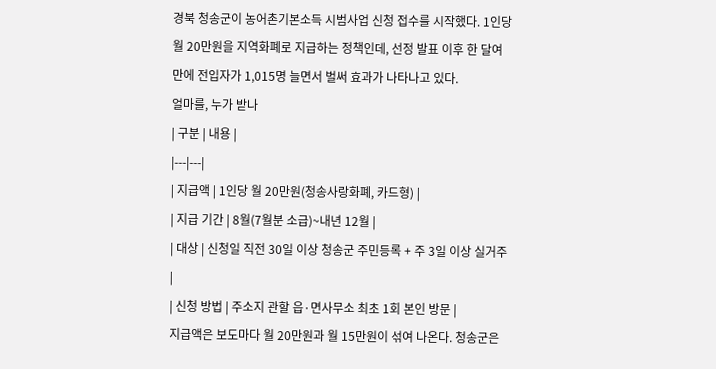경북 청송군이 농어촌기본소득 시범사업 신청 접수를 시작했다. 1인당 월 20만원을 지역화폐로 지급하는 정책인데, 선정 발표 이후 한 달여 만에 전입자가 1,015명 늘면서 벌써 효과가 나타나고 있다.
얼마를, 누가 받나
| 구분 | 내용 |
|---|---|
| 지급액 | 1인당 월 20만원(청송사랑화폐, 카드형) |
| 지급 기간 | 8월(7월분 소급)~내년 12월 |
| 대상 | 신청일 직전 30일 이상 청송군 주민등록 + 주 3일 이상 실거주 |
| 신청 방법 | 주소지 관할 읍·면사무소 최초 1회 본인 방문 |
지급액은 보도마다 월 20만원과 월 15만원이 섞여 나온다. 청송군은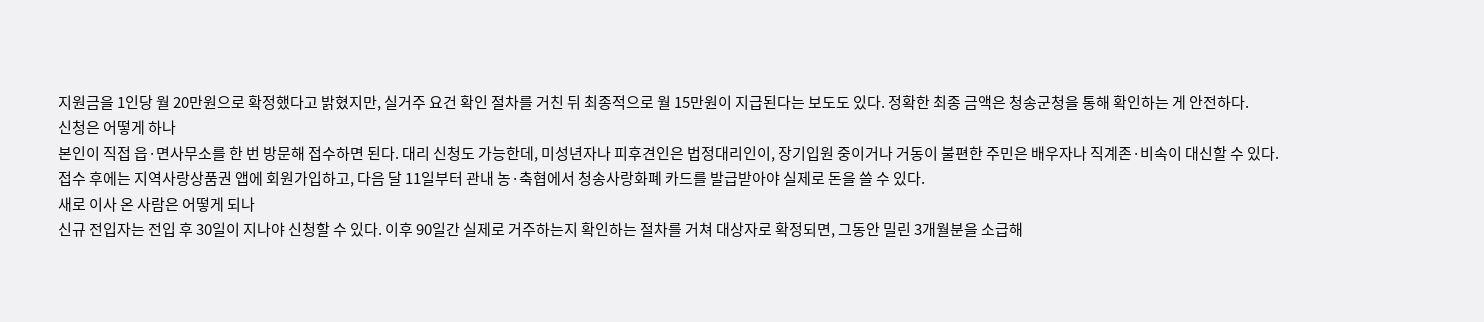지원금을 1인당 월 20만원으로 확정했다고 밝혔지만, 실거주 요건 확인 절차를 거친 뒤 최종적으로 월 15만원이 지급된다는 보도도 있다. 정확한 최종 금액은 청송군청을 통해 확인하는 게 안전하다.
신청은 어떻게 하나
본인이 직접 읍·면사무소를 한 번 방문해 접수하면 된다. 대리 신청도 가능한데, 미성년자나 피후견인은 법정대리인이, 장기입원 중이거나 거동이 불편한 주민은 배우자나 직계존·비속이 대신할 수 있다.
접수 후에는 지역사랑상품권 앱에 회원가입하고, 다음 달 11일부터 관내 농·축협에서 청송사랑화폐 카드를 발급받아야 실제로 돈을 쓸 수 있다.
새로 이사 온 사람은 어떻게 되나
신규 전입자는 전입 후 30일이 지나야 신청할 수 있다. 이후 90일간 실제로 거주하는지 확인하는 절차를 거쳐 대상자로 확정되면, 그동안 밀린 3개월분을 소급해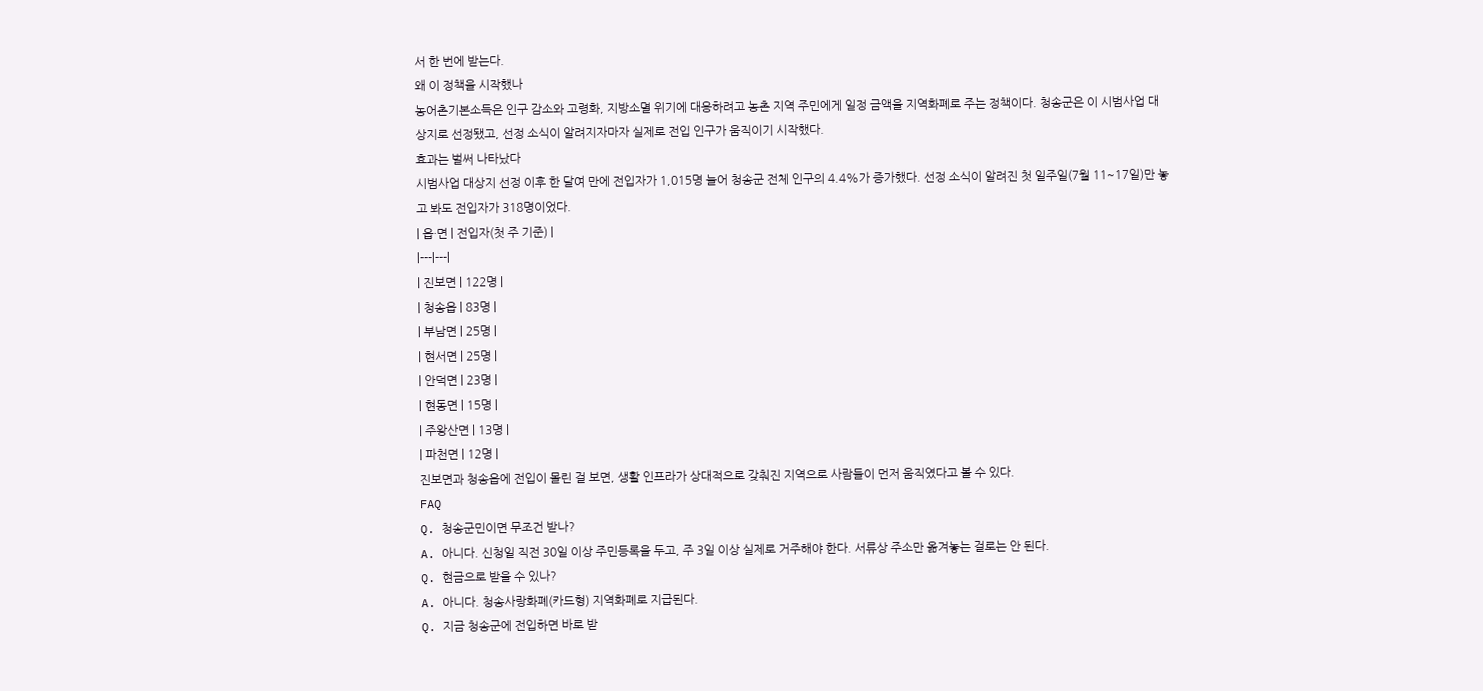서 한 번에 받는다.
왜 이 정책을 시작했나
농어촌기본소득은 인구 감소와 고령화, 지방소멸 위기에 대응하려고 농촌 지역 주민에게 일정 금액을 지역화폐로 주는 정책이다. 청송군은 이 시범사업 대상지로 선정됐고, 선정 소식이 알려지자마자 실제로 전입 인구가 움직이기 시작했다.
효과는 벌써 나타났다
시범사업 대상지 선정 이후 한 달여 만에 전입자가 1,015명 늘어 청송군 전체 인구의 4.4%가 증가했다. 선정 소식이 알려진 첫 일주일(7월 11~17일)만 놓고 봐도 전입자가 318명이었다.
| 읍·면 | 전입자(첫 주 기준) |
|---|---|
| 진보면 | 122명 |
| 청송읍 | 83명 |
| 부남면 | 25명 |
| 현서면 | 25명 |
| 안덕면 | 23명 |
| 현동면 | 15명 |
| 주왕산면 | 13명 |
| 파천면 | 12명 |
진보면과 청송읍에 전입이 몰린 걸 보면, 생활 인프라가 상대적으로 갖춰진 지역으로 사람들이 먼저 움직였다고 볼 수 있다.
FAQ
Q. 청송군민이면 무조건 받나?
A. 아니다. 신청일 직전 30일 이상 주민등록을 두고, 주 3일 이상 실제로 거주해야 한다. 서류상 주소만 옮겨놓는 걸로는 안 된다.
Q. 현금으로 받을 수 있나?
A. 아니다. 청송사랑화폐(카드형) 지역화폐로 지급된다.
Q. 지금 청송군에 전입하면 바로 받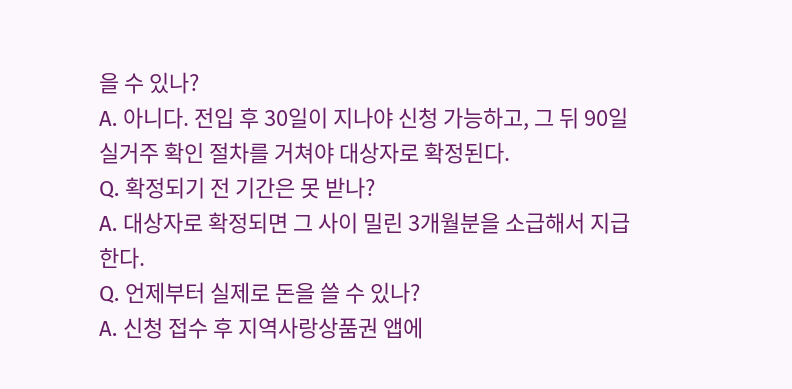을 수 있나?
A. 아니다. 전입 후 30일이 지나야 신청 가능하고, 그 뒤 90일 실거주 확인 절차를 거쳐야 대상자로 확정된다.
Q. 확정되기 전 기간은 못 받나?
A. 대상자로 확정되면 그 사이 밀린 3개월분을 소급해서 지급한다.
Q. 언제부터 실제로 돈을 쓸 수 있나?
A. 신청 접수 후 지역사랑상품권 앱에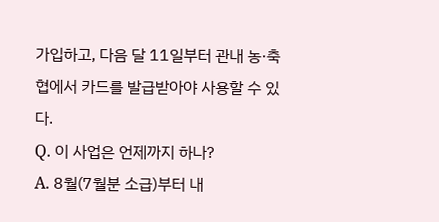가입하고, 다음 달 11일부터 관내 농·축협에서 카드를 발급받아야 사용할 수 있다.
Q. 이 사업은 언제까지 하나?
A. 8월(7월분 소급)부터 내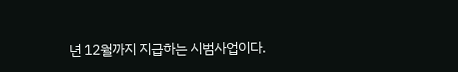년 12월까지 지급하는 시범사업이다.